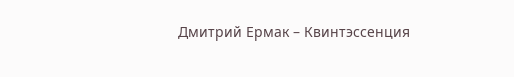Дмитрий Ермак – Квинтэссенция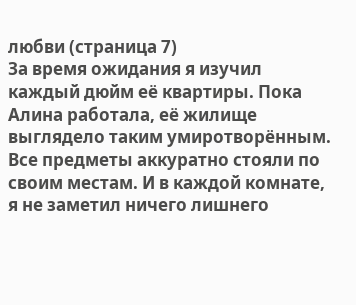любви (страница 7)
За время ожидания я изучил каждый дюйм её квартиры. Пока Алина работала, её жилище выглядело таким умиротворённым. Все предметы аккуратно стояли по своим местам. И в каждой комнате, я не заметил ничего лишнего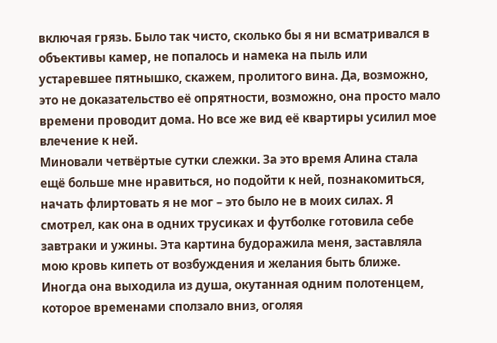включая грязь. Было так чисто, сколько бы я ни всматривался в объективы камер, не попалось и намека на пыль или устаревшее пятнышко, скажем, пролитого вина. Да, возможно, это не доказательство её опрятности, возможно, она просто мало времени проводит дома. Но все же вид её квартиры усилил мое влечение к ней.
Миновали четвёртые сутки слежки. За это время Алина стала ещё больше мне нравиться, но подойти к ней, познакомиться, начать флиртовать я не мог – это было не в моих силах. Я смотрел, как она в одних трусиках и футболке готовила себе завтраки и ужины. Эта картина будоражила меня, заставляла мою кровь кипеть от возбуждения и желания быть ближе. Иногда она выходила из душа, окутанная одним полотенцем, которое временами сползало вниз, оголяя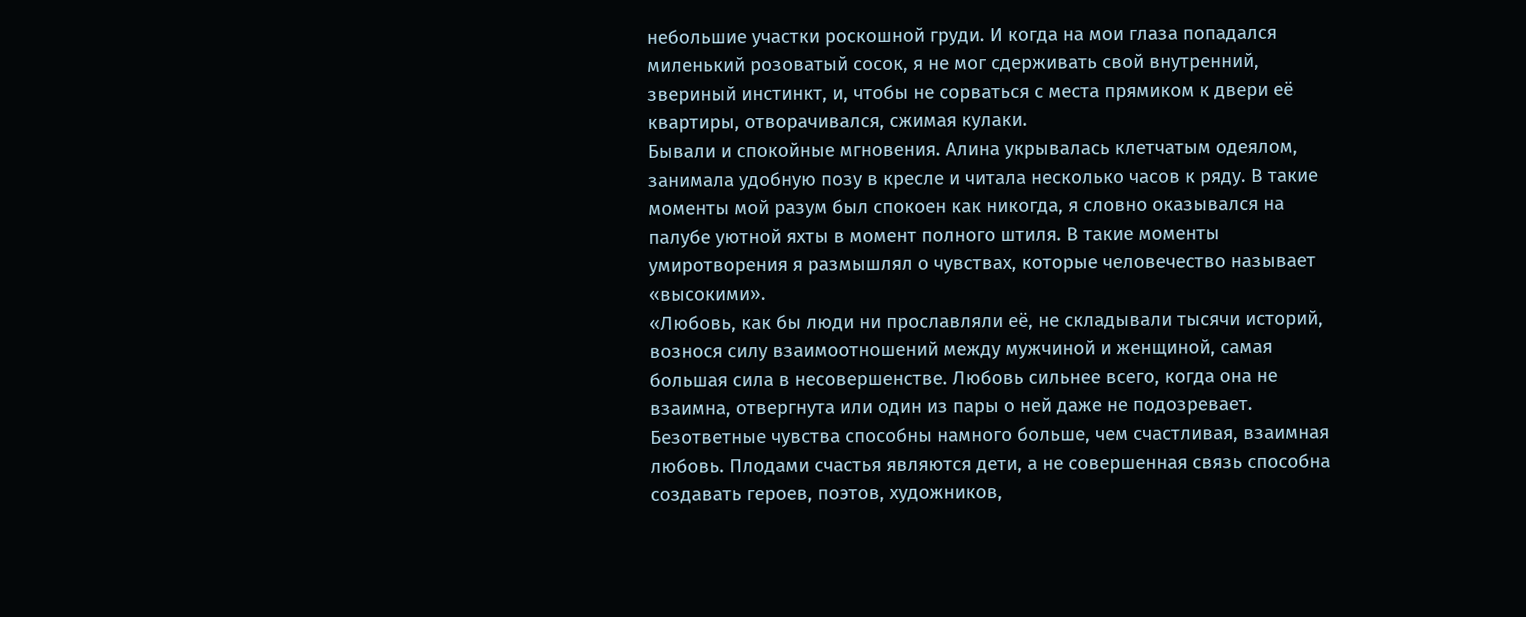небольшие участки роскошной груди. И когда на мои глаза попадался миленький розоватый сосок, я не мог сдерживать свой внутренний, звериный инстинкт, и, чтобы не сорваться с места прямиком к двери её квартиры, отворачивался, сжимая кулаки.
Бывали и спокойные мгновения. Алина укрывалась клетчатым одеялом, занимала удобную позу в кресле и читала несколько часов к ряду. В такие моменты мой разум был спокоен как никогда, я словно оказывался на палубе уютной яхты в момент полного штиля. В такие моменты умиротворения я размышлял о чувствах, которые человечество называет «высокими».
«Любовь, как бы люди ни прославляли её, не складывали тысячи историй, вознося силу взаимоотношений между мужчиной и женщиной, самая большая сила в несовершенстве. Любовь сильнее всего, когда она не взаимна, отвергнута или один из пары о ней даже не подозревает. Безответные чувства способны намного больше, чем счастливая, взаимная любовь. Плодами счастья являются дети, а не совершенная связь способна создавать героев, поэтов, художников,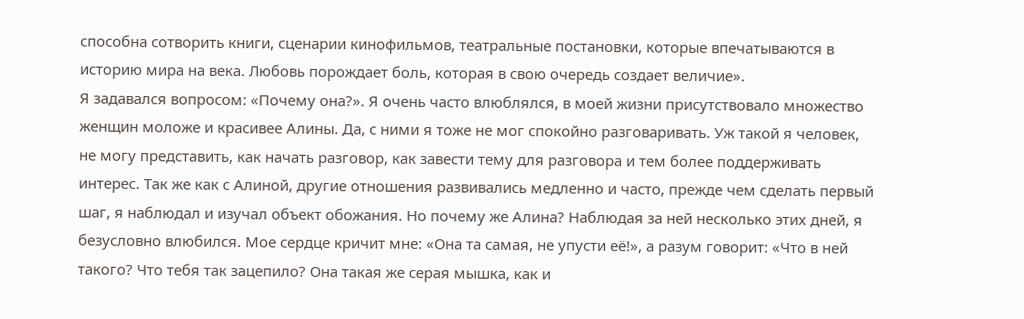способна сотворить книги, сценарии кинофильмов, театральные постановки, которые впечатываются в историю мира на века. Любовь порождает боль, которая в свою очередь создает величие».
Я задавался вопросом: «Почему она?». Я очень часто влюблялся, в моей жизни присутствовало множество женщин моложе и красивее Алины. Да, с ними я тоже не мог спокойно разговаривать. Уж такой я человек, не могу представить, как начать разговор, как завести тему для разговора и тем более поддерживать интерес. Так же как с Алиной, другие отношения развивались медленно и часто, прежде чем сделать первый шаг, я наблюдал и изучал объект обожания. Но почему же Алина? Наблюдая за ней несколько этих дней, я безусловно влюбился. Мое сердце кричит мне: «Она та самая, не упусти её!», а разум говорит: «Что в ней такого? Что тебя так зацепило? Она такая же серая мышка, как и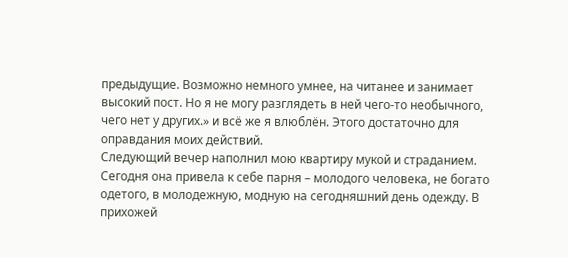предыдущие. Возможно немного умнее, на читанее и занимает высокий пост. Но я не могу разглядеть в ней чего-то необычного, чего нет у других.» и всё же я влюблён. Этого достаточно для оправдания моих действий.
Следующий вечер наполнил мою квартиру мукой и страданием. Сегодня она привела к себе парня – молодого человека, не богато одетого, в молодежную, модную на сегодняшний день одежду. В прихожей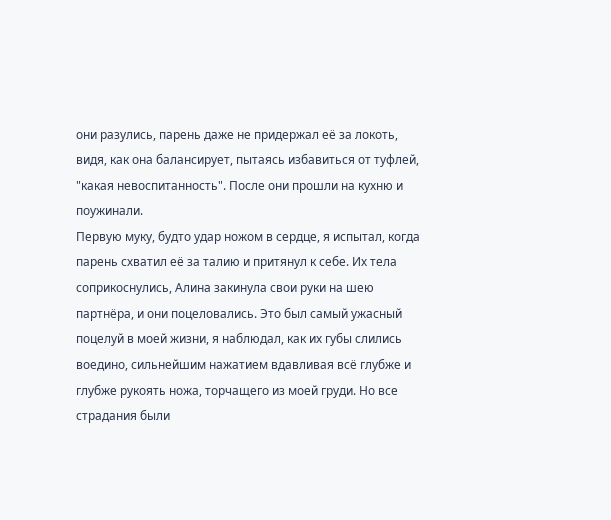они разулись, парень даже не придержал её за локоть, видя, как она балансирует, пытаясь избавиться от туфлей, "какая невоспитанность". После они прошли на кухню и поужинали.
Первую муку, будто удар ножом в сердце, я испытал, когда парень схватил её за талию и притянул к себе. Их тела соприкоснулись, Алина закинула свои руки на шею партнёра, и они поцеловались. Это был самый ужасный поцелуй в моей жизни, я наблюдал, как их губы слились воедино, сильнейшим нажатием вдавливая всё глубже и глубже рукоять ножа, торчащего из моей груди. Но все страдания были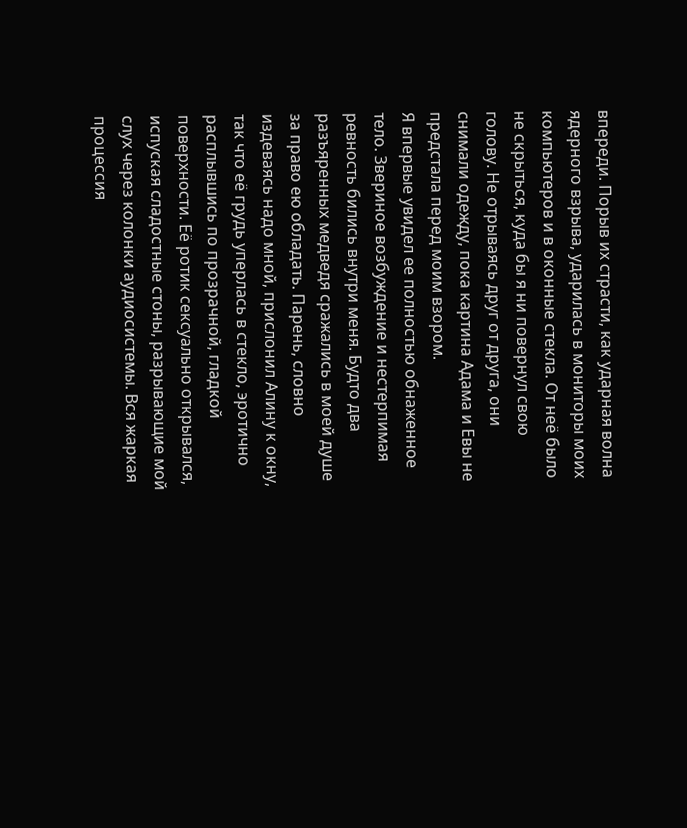впереди. Порыв их страсти, как ударная волна ядерного взрыва, ударилась в мониторы моих компьютеров и в оконные стекла. От неё было не скрыться, куда бы я ни повернул свою голову. Не отрываясь друг от друга, они снимали одежду, пока картина Адама и Евы не предстала перед моим взором.
Я впервые увидел ее полностью обнаженное тело. Звериное возбуждение и нестерпимая ревность бились внутри меня. Будто два разъяренных медведя сражались в моей душе за право ею обладать. Парень, словно издеваясь надо мной, прислонил Алину к окну, так что её грудь уперлась в стекло, эротично расплывшись по прозрачной, гладкой поверхности. Её ротик сексуально открывался, испуская сладостные стоны, разрывающие мой слух через колонки аудиосистемы. Вся жаркая процессия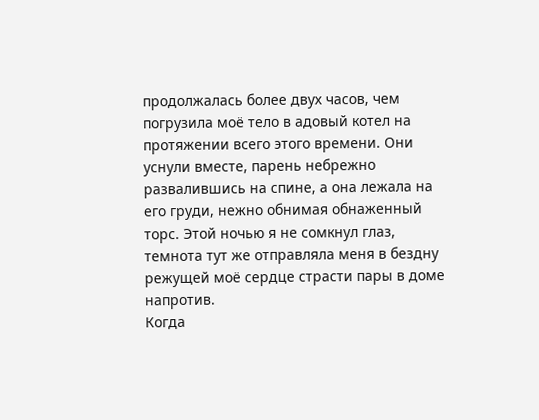продолжалась более двух часов, чем погрузила моё тело в адовый котел на протяжении всего этого времени. Они уснули вместе, парень небрежно развалившись на спине, а она лежала на его груди, нежно обнимая обнаженный торс. Этой ночью я не сомкнул глаз, темнота тут же отправляла меня в бездну режущей моё сердце страсти пары в доме напротив.
Когда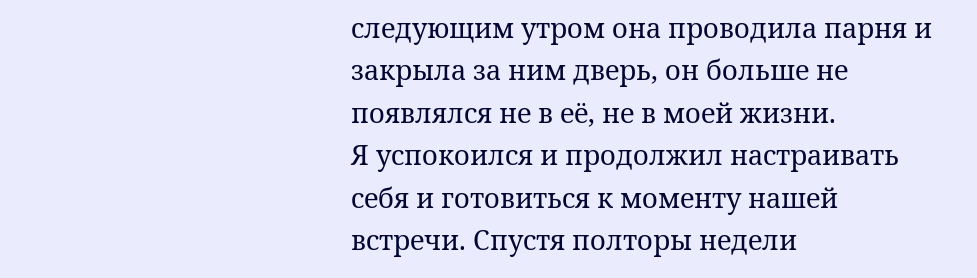следующим утром она проводила парня и закрыла за ним дверь, он больше не появлялся не в её, не в моей жизни.
Я успокоился и продолжил настраивать себя и готовиться к моменту нашей встречи. Спустя полторы недели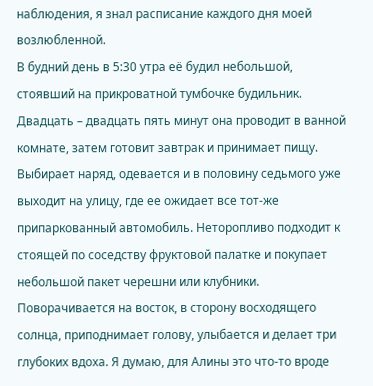наблюдения, я знал расписание каждого дня моей возлюбленной.
В будний день в 5:30 утра её будил небольшой, стоявший на прикроватной тумбочке будильник. Двадцать – двадцать пять минут она проводит в ванной комнате, затем готовит завтрак и принимает пищу. Выбирает наряд, одевается и в половину седьмого уже выходит на улицу, где ее ожидает все тот-же припаркованный автомобиль. Неторопливо подходит к стоящей по соседству фруктовой палатке и покупает небольшой пакет черешни или клубники. Поворачивается на восток, в сторону восходящего солнца, приподнимает голову, улыбается и делает три глубоких вдоха. Я думаю, для Алины это что-то вроде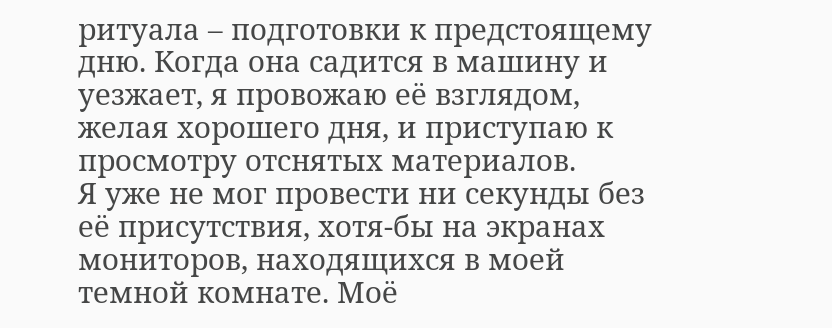ритуала – подготовки к предстоящему дню. Когда она садится в машину и уезжает, я провожаю её взглядом, желая хорошего дня, и приступаю к просмотру отснятых материалов.
Я уже не мог провести ни секунды без её присутствия, хотя-бы на экранах мониторов, находящихся в моей темной комнате. Моё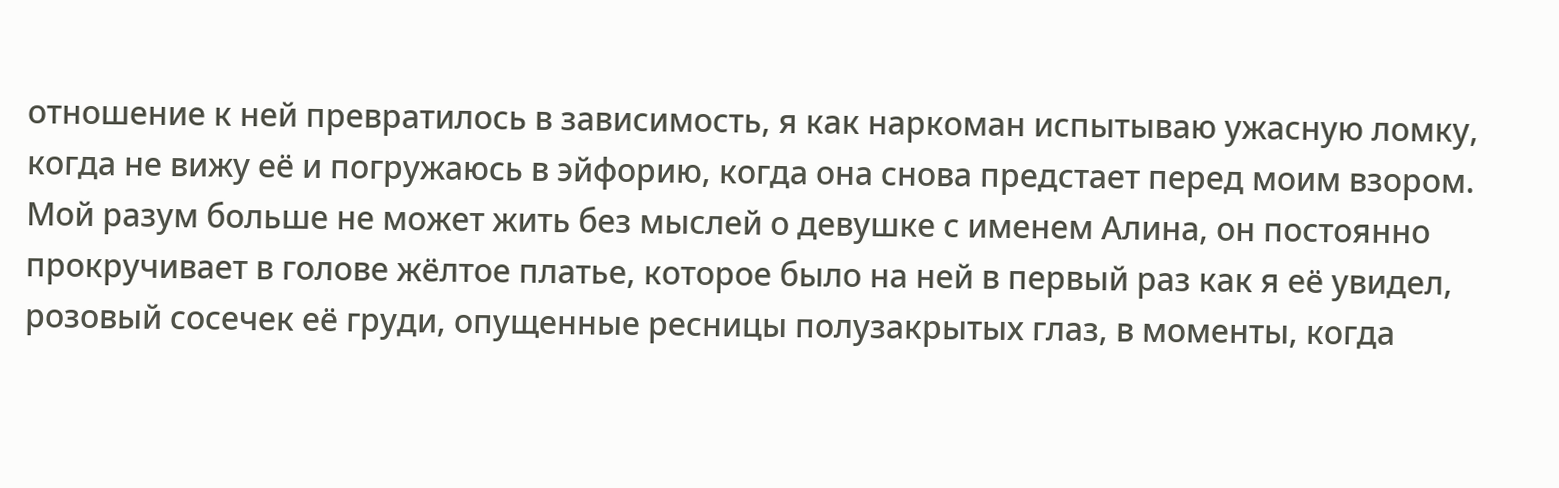отношение к ней превратилось в зависимость, я как наркоман испытываю ужасную ломку, когда не вижу её и погружаюсь в эйфорию, когда она снова предстает перед моим взором. Мой разум больше не может жить без мыслей о девушке с именем Алина, он постоянно прокручивает в голове жёлтое платье, которое было на ней в первый раз как я её увидел, розовый сосечек её груди, опущенные ресницы полузакрытых глаз, в моменты, когда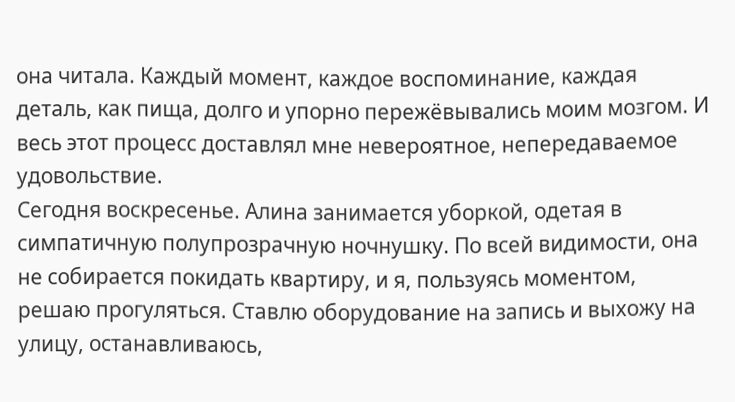она читала. Каждый момент, каждое воспоминание, каждая деталь, как пища, долго и упорно пережёвывались моим мозгом. И весь этот процесс доставлял мне невероятное, непередаваемое удовольствие.
Сегодня воскресенье. Алина занимается уборкой, одетая в симпатичную полупрозрачную ночнушку. По всей видимости, она не собирается покидать квартиру, и я, пользуясь моментом, решаю прогуляться. Ставлю оборудование на запись и выхожу на улицу, останавливаюсь,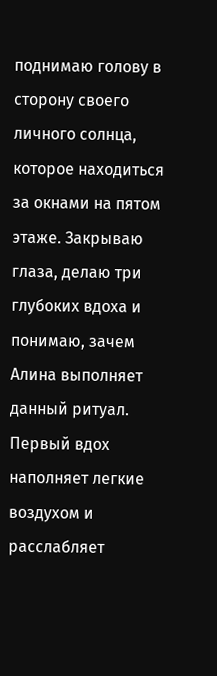поднимаю голову в сторону своего личного солнца, которое находиться за окнами на пятом этаже. Закрываю глаза, делаю три глубоких вдоха и понимаю, зачем Алина выполняет данный ритуал.
Первый вдох наполняет легкие воздухом и расслабляет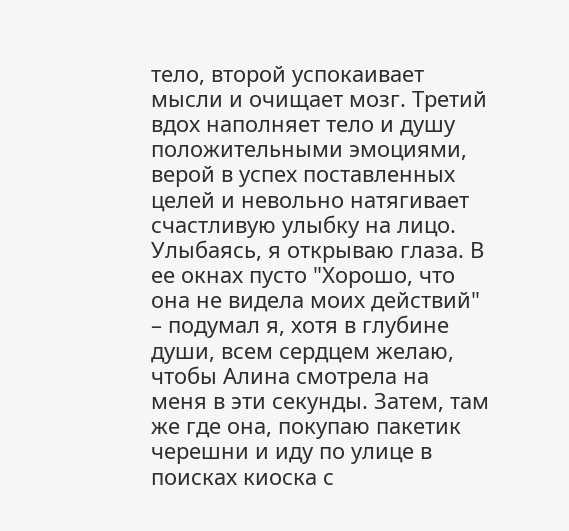тело, второй успокаивает мысли и очищает мозг. Третий вдох наполняет тело и душу положительными эмоциями, верой в успех поставленных целей и невольно натягивает счастливую улыбку на лицо. Улыбаясь, я открываю глаза. В ее окнах пусто "Хорошо, что она не видела моих действий" – подумал я, хотя в глубине души, всем сердцем желаю, чтобы Алина смотрела на меня в эти секунды. Затем, там же где она, покупаю пакетик черешни и иду по улице в поисках киоска с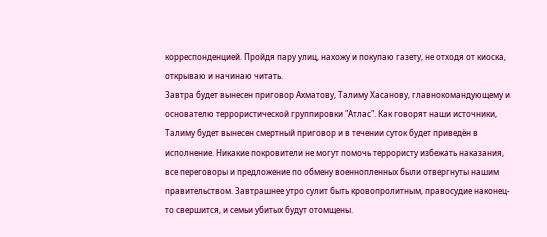корреспонденцией. Пройдя пару улиц, нахожу и покупаю газету, не отходя от киоска, открываю и начинаю читать.
Завтра будет вынесен приговор Ахматову, Талиму Хасанову, главнокомандующему и основателю террористической группировки "Атлас". Как говорят наши источники, Талиму будет вынесен смертный приговор и в течении суток будет приведён в исполнение. Никакие покровители не могут помочь террористу избежать наказания, все переговоры и предложение по обмену военнопленных были отвергнуты нашим правительством. Завтрашнее утро сулит быть кровопролитным, правосудие наконец-то свершится, и семьи убитых будут отомщены.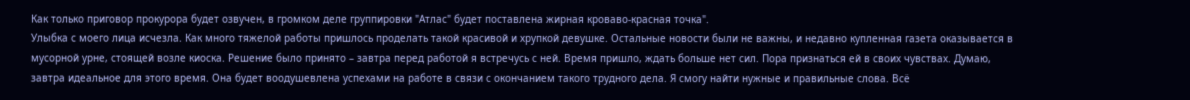Как только приговор прокурора будет озвучен, в громком деле группировки "Атлас" будет поставлена жирная кроваво-красная точка".
Улыбка с моего лица исчезла. Как много тяжелой работы пришлось проделать такой красивой и хрупкой девушке. Остальные новости были не важны, и недавно купленная газета оказывается в мусорной урне, стоящей возле киоска. Решение было принято – завтра перед работой я встречусь с ней. Время пришло, ждать больше нет сил. Пора признаться ей в своих чувствах. Думаю, завтра идеальное для этого время. Она будет воодушевлена успехами на работе в связи с окончанием такого трудного дела. Я смогу найти нужные и правильные слова. Всё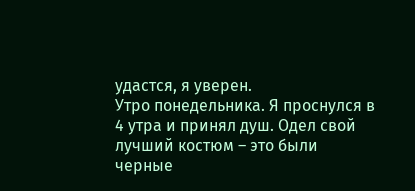удастся, я уверен.
Утро понедельника. Я проснулся в 4 утра и принял душ. Одел свой лучший костюм – это были черные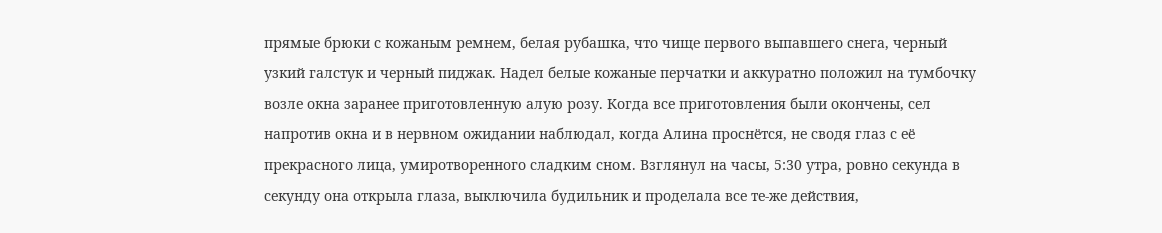прямые брюки с кожаным ремнем, белая рубашка, что чище первого выпавшего снега, черный узкий галстук и черный пиджак. Надел белые кожаные перчатки и аккуратно положил на тумбочку возле окна заранее приготовленную алую розу. Когда все приготовления были окончены, сел напротив окна и в нервном ожидании наблюдал, когда Алина проснётся, не сводя глаз с её прекрасного лица, умиротворенного сладким сном. Взглянул на часы, 5:30 утра, ровно секунда в секунду она открыла глаза, выключила будильник и проделала все те-же действия,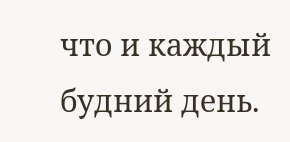что и каждый будний день.